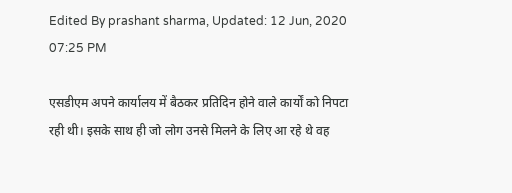Edited By prashant sharma, Updated: 12 Jun, 2020 07:25 PM

एसडीएम अपने कार्यालय में बैठकर प्रतिदिन होने वाले कार्यों को निपटा रही थी। इसके साथ ही जो लोग उनसे मिलने के लिए आ रहे थे वह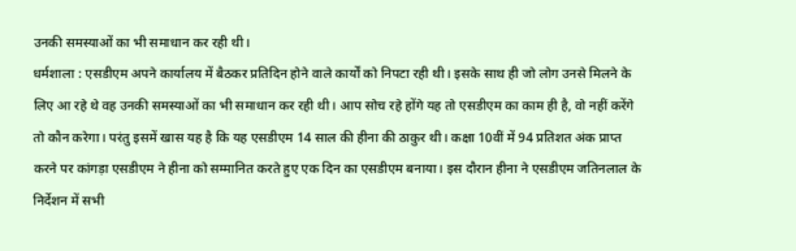उनकी समस्याओं का भी समाधान कर रही थी।
धर्मशाला : एसडीएम अपने कार्यालय में बैठकर प्रतिदिन होने वाले कार्यों को निपटा रही थी। इसके साथ ही जो लोग उनसे मिलने के लिए आ रहे थे वह उनकी समस्याओं का भी समाधान कर रही थी। आप सोच रहे होंगे यह तो एसडीएम का काम ही है, वो नहीं करेंगे तो कौन करेगा। परंतु इसमें खास यह है कि यह एसडीएम 14 साल की हीना की ठाकुर थी। कक्षा 10वीं में 94 प्रतिशत अंक प्राप्त करने पर कांगड़ा एसडीएम ने हीना को सम्मानित करते हुए एक दिन का एसडीएम बनाया। इस दौरान हीना ने एसडीएम जतिनलाल के निर्देशन में सभी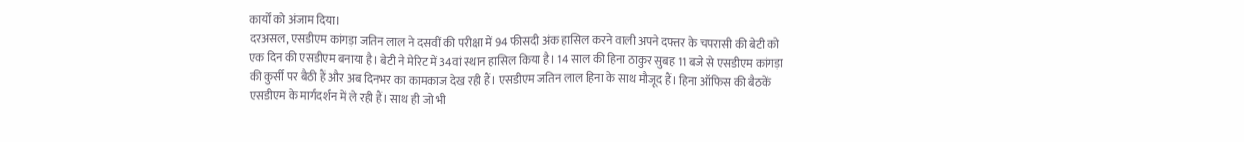कार्यों को अंजाम दिया।
दरअसल, एसडीएम कांगड़ा जतिन लाल ने दसवीं की परीक्षा में 94 फीसदी अंक हासिल करने वाली अपने दफ्तर के चपरासी की बेटी को एक दिन की एसडीएम बनाया है। बेटी ने मेरिट में 34वां स्थान हासिल किया है। 14 साल की हिना ठाकुर सुबह 11 बजे से एसडीएम कांगड़ा की कुर्सी पर बैठी हैं और अब दिनभर का कामकाज देख रही हैं। एसडीएम जतिन लाल हिना के साथ मौजूद हैं। हिना ऑफिस की बैठकें एसडीएम के मार्गदर्शन में ले रही हैं। साथ ही जो भी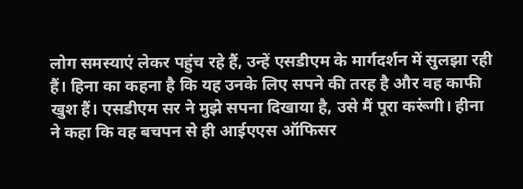लोग समस्याएं लेकर पहुंच रहे हैं, उन्हें एसडीएम के मार्गदर्शन में सुलझा रही हैं। हिना का कहना है कि यह उनके लिए सपने की तरह है और वह काफी खुश हैं। एसडीएम सर ने मुझे सपना दिखाया है, उसे मैं पूरा करूंगी। हीना ने कहा कि वह बचपन से ही आईएएस ऑफिसर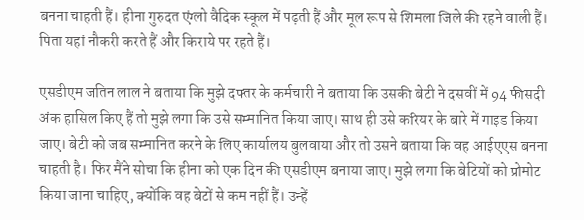बनना चाहती हैं। हीना गुरुदत एंग्लो वैदिक स्कूल में पढ़ती हैं और मूल रूप से शिमला जिले की रहने वाली हैं। पिता यहां नौकरी करते हैं और किराये पर रहते हैं।

एसडीएम जतिन लाल ने बताया कि मुझे दफ्तर के कर्मचारी ने बताया कि उसकी बेटी ने दसवीं में 94 फीसदी अंक हासिल किए हैं तो मुझे लगा कि उसे सम्मानित किया जाए। साथ ही उसे करियर के बारे में गाइड किया जाए। बेटी को जब सम्मानित करने के लिए कार्यालय बुलवाया और तो उसने बताया कि वह आईएएस बनना चाहती है। फिर मैंने सोचा कि हीना को एक दिन की एसडीएम बनाया जाए। मुझे लगा कि बेटियों को प्रोमोट किया जाना चाहिए, क्योंकि वह बेटों से कम नहीं हैं। उन्हें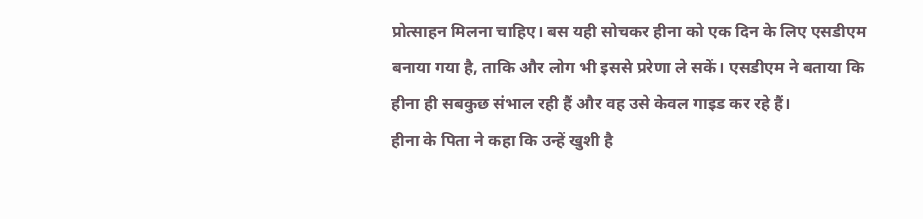प्रोत्साहन मिलना चाहिए। बस यही सोचकर हीना को एक दिन के लिए एसडीएम बनाया गया है, ताकि और लोग भी इससे प्ररेणा ले सकें। एसडीएम ने बताया कि हीना ही सबकुछ संभाल रही हैं और वह उसे केवल गाइड कर रहे हैं।
हीना के पिता ने कहा कि उन्हें खुशी है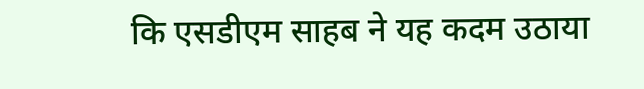कि एसडीएम साहब ने यह कदम उठाया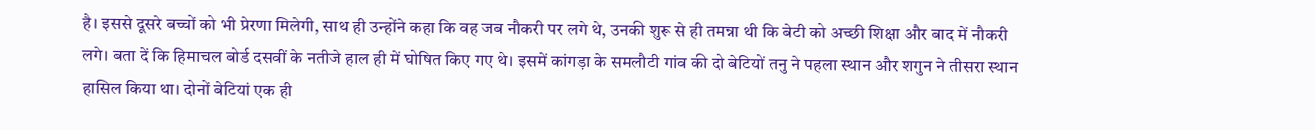है। इससे दूसरे बच्चों को भी प्रेरणा मिलेगी, साथ ही उन्होंने कहा कि वह जब नौकरी पर लगे थे, उनकी शुरू से ही तमन्ना थी कि बेटी को अच्छी शिक्षा और बाद में नौकरी लगे। बता दें कि हिमाचल बोर्ड दसवीं के नतीजे हाल ही में घोषित किए गए थे। इसमें कांगड़ा के समलौटी गांव की दो बेटियों तनु ने पहला स्थान और शगुन ने तीसरा स्थान हासिल किया था। दोनों बेटियां एक ही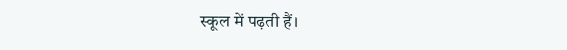स्कूल में पढ़ती हैं।